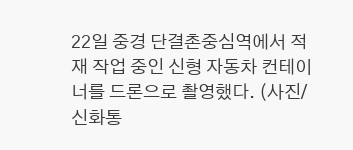22일 중경 단결촌중심역에서 적재 작업 중인 신형 자동차 컨테이너를 드론으로 촬영했다. (사진/신화통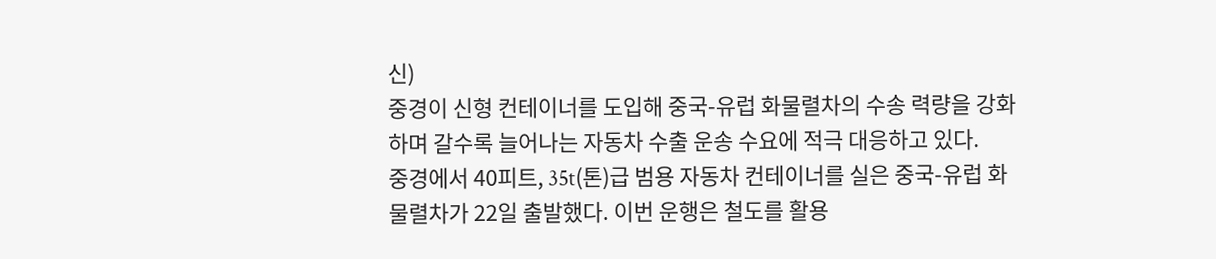신)
중경이 신형 컨테이너를 도입해 중국-유럽 화물렬차의 수송 력량을 강화하며 갈수록 늘어나는 자동차 수출 운송 수요에 적극 대응하고 있다.
중경에서 40피트, 35t(톤)급 범용 자동차 컨테이너를 실은 중국-유럽 화물렬차가 22일 출발했다. 이번 운행은 철도를 활용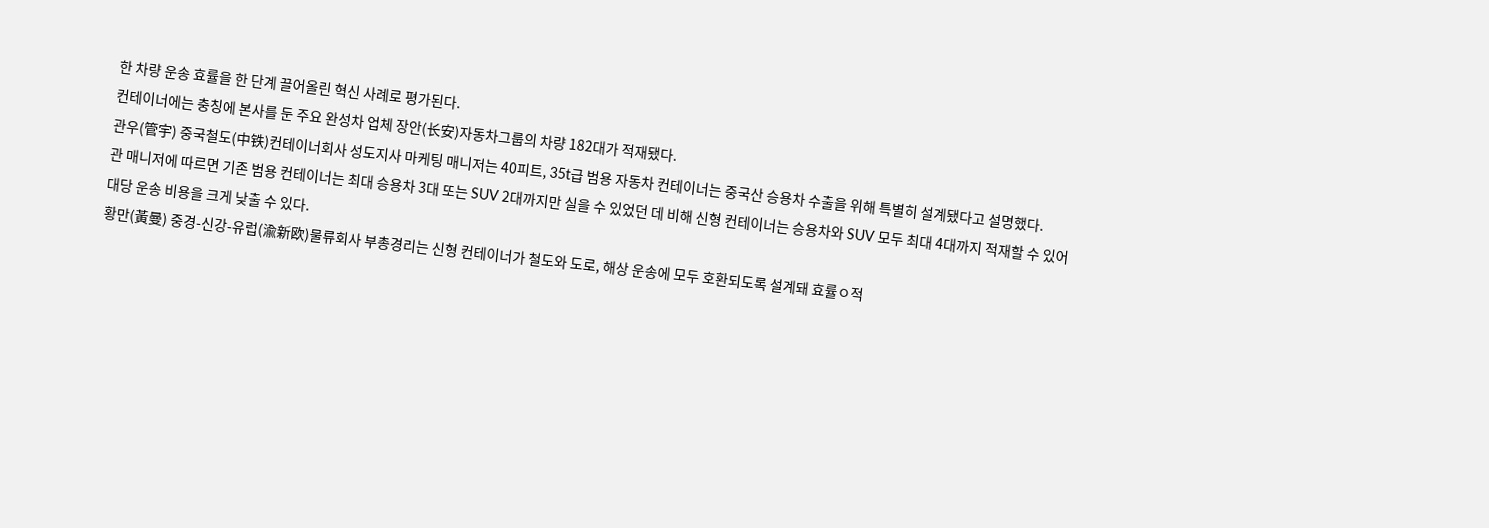한 차량 운송 효률을 한 단계 끌어올린 혁신 사례로 평가된다.
컨테이너에는 충칭에 본사를 둔 주요 완성차 업체 장안(长安)자동차그룹의 차량 182대가 적재됐다.
관우(管宇) 중국철도(中铁)컨테이너회사 성도지사 마케팅 매니저는 40피트, 35t급 범용 자동차 컨테이너는 중국산 승용차 수출을 위해 특별히 설계됐다고 설명했다.
관 매니저에 따르면 기존 범용 컨테이너는 최대 승용차 3대 또는 SUV 2대까지만 실을 수 있었던 데 비해 신형 컨테이너는 승용차와 SUV 모두 최대 4대까지 적재할 수 있어 대당 운송 비용을 크게 낮출 수 있다.
황만(黃曼) 중경-신강-유럽(渝新欧)물류회사 부총경리는 신형 컨테이너가 철도와 도로, 해상 운송에 모두 호환되도록 설계돼 효률ㅇ적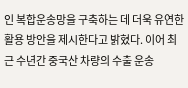인 복합운송망을 구축하는 데 더욱 유연한 활용 방안을 제시한다고 밝혔다. 이어 최근 수년간 중국산 차량의 수출 운송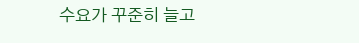수요가 꾸준히 늘고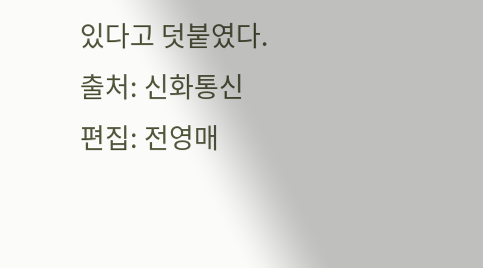있다고 덧붙였다.
출처: 신화통신
편집: 전영매